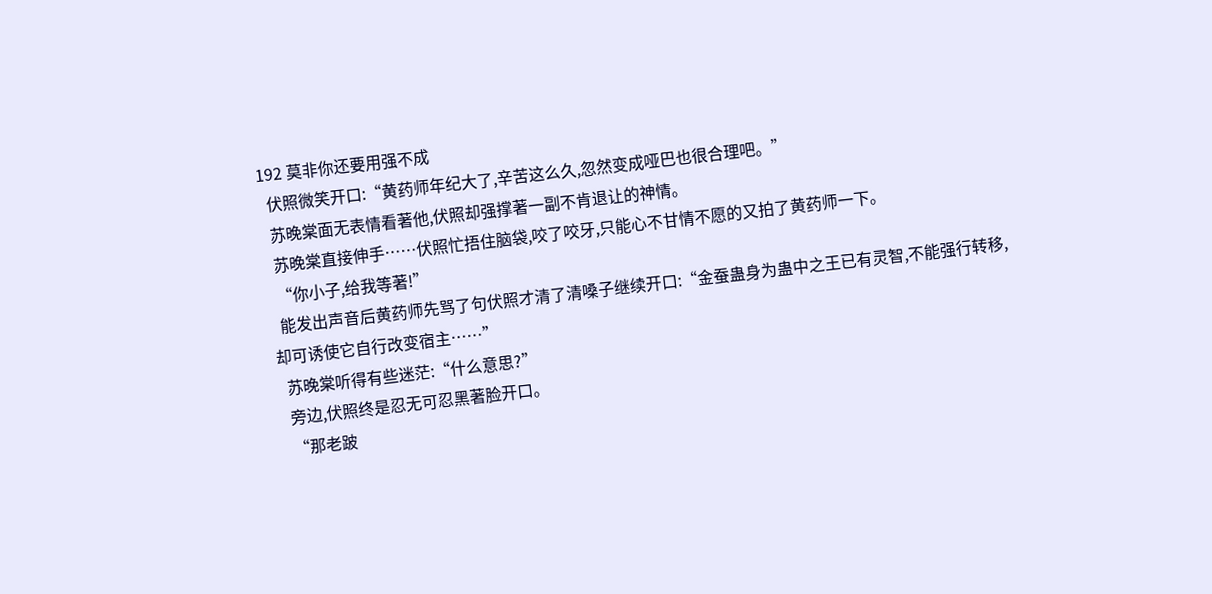192 莫非你还要用强不成
  伏照微笑开口:“黄药师年纪大了,辛苦这么久,忽然变成哑巴也很合理吧。”
  苏晚棠面无表情看著他,伏照却强撑著一副不肯退让的神情。
  苏晚棠直接伸手……伏照忙捂住脑袋,咬了咬牙,只能心不甘情不愿的又拍了黄药师一下。
  “你小子,给我等著!”
  能发出声音后黄药师先骂了句伏照才清了清嗓子继续开口:“金蚕蛊身为蛊中之王已有灵智,不能强行转移,却可诱使它自行改变宿主……”
  苏晚棠听得有些迷茫:“什么意思?”
  旁边,伏照终是忍无可忍黑著脸开口。
  “那老跛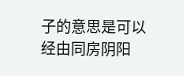子的意思是可以经由同房阴阳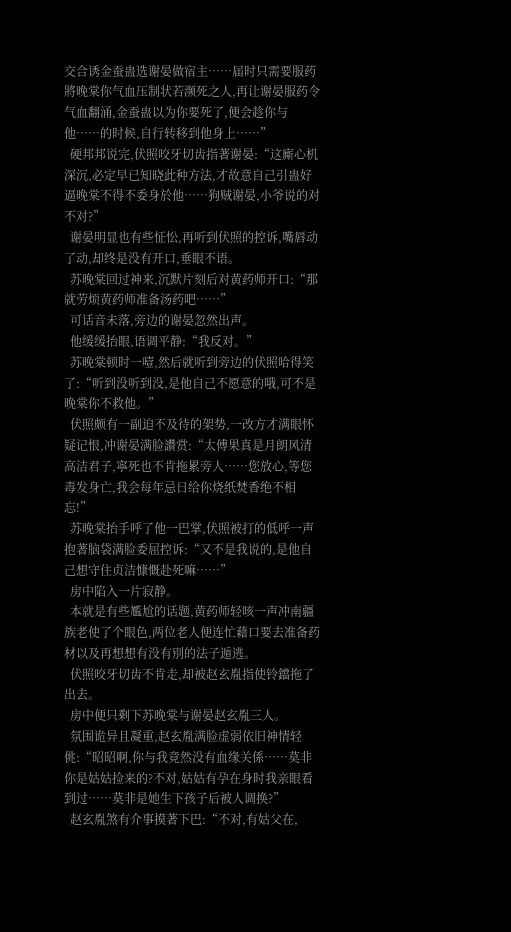交合诱金蚕蛊选谢晏做宿主……届时只需要服药將晚棠你气血压制状若濒死之人,再让谢晏服药令气血翻涌,金蚕蛊以为你要死了,便会趁你与他……的时候,自行转移到他身上……”
  硬邦邦说完,伏照咬牙切齿指著谢晏:“这廝心机深沉,必定早已知晓此种方法,才故意自己引蛊好逼晚棠不得不委身於他……狗贼谢晏,小爷说的对不对?”
  谢晏明显也有些怔忪,再听到伏照的控诉,嘴唇动了动,却终是没有开口,垂眼不语。
  苏晚棠回过神来,沉默片刻后对黄药师开口:“那就劳烦黄药师准备汤药吧……”
  可话音未落,旁边的谢晏忽然出声。
  他缓缓抬眼,语调平静:“我反对。”
  苏晚棠顿时一噎,然后就听到旁边的伏照哈得笑了:“听到没听到没,是他自己不愿意的哦,可不是晚棠你不救他。”
  伏照颇有一副迫不及待的架势,一改方才满眼怀疑记恨,冲谢晏满脸讚赏:“太傅果真是月朗风清高洁君子,寧死也不肯拖累旁人……您放心,等您毒发身亡,我会每年忌日给你烧纸焚香绝不相忘!”
  苏晚棠抬手呼了他一巴掌,伏照被打的低呼一声抱著脑袋满脸委屈控诉:“又不是我说的,是他自己想守住贞洁慷慨赴死嘛……”
  房中陷入一片寂静。
  本就是有些尷尬的话题,黄药师轻咳一声冲南疆族老使了个眼色,两位老人便连忙藉口要去准备药材以及再想想有没有別的法子遁逃。
  伏照咬牙切齿不肯走,却被赵玄胤指使铃鐺拖了出去。
  房中便只剩下苏晚棠与谢晏赵玄胤三人。
  氛围诡异且凝重,赵玄胤满脸虚弱依旧神情轻佻:“昭昭啊,你与我竟然没有血缘关係……莫非你是姑姑捡来的?不对,姑姑有孕在身时我亲眼看到过……莫非是她生下孩子后被人调换?”
  赵玄胤煞有介事摸著下巴:“不对,有姑父在,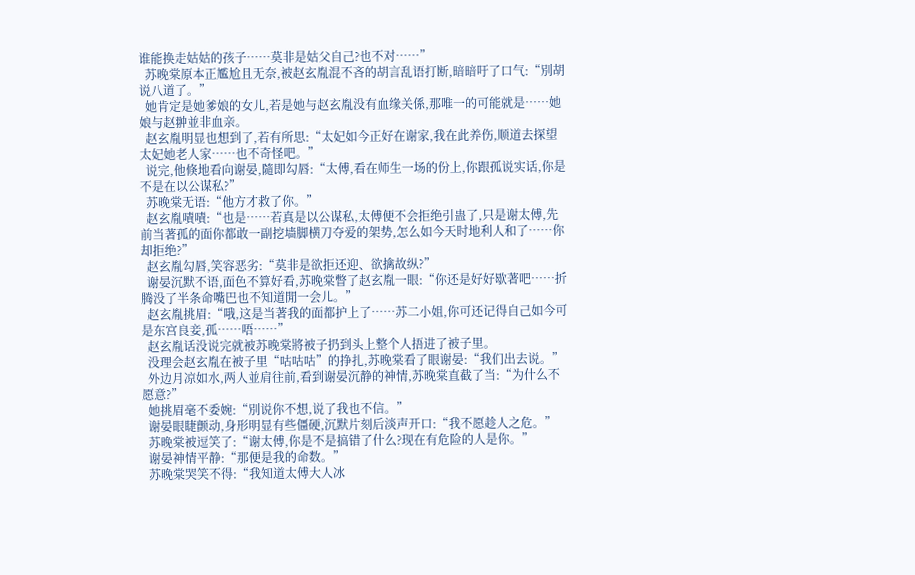谁能换走姑姑的孩子……莫非是姑父自己?也不对……”
  苏晚棠原本正尷尬且无奈,被赵玄胤混不吝的胡言乱语打断,暗暗吁了口气:“別胡说八道了。”
  她肯定是她爹娘的女儿,若是她与赵玄胤没有血缘关係,那唯一的可能就是……她娘与赵翀並非血亲。
  赵玄胤明显也想到了,若有所思:“太妃如今正好在谢家,我在此养伤,顺道去探望太妃她老人家……也不奇怪吧。”
  说完,他倏地看向谢晏,隨即勾唇:“太傅,看在师生一场的份上,你跟孤说实话,你是不是在以公谋私?”
  苏晚棠无语:“他方才救了你。”
  赵玄胤嘖嘖:“也是……若真是以公谋私,太傅便不会拒绝引蛊了,只是谢太傅,先前当著孤的面你都敢一副挖墙脚横刀夺爱的架势,怎么如今天时地利人和了……你却拒绝?”
  赵玄胤勾唇,笑容恶劣:“莫非是欲拒还迎、欲擒故纵?”
  谢晏沉默不语,面色不算好看,苏晚棠瞥了赵玄胤一眼:“你还是好好歇著吧……折腾没了半条命嘴巴也不知道閒一会儿。”
  赵玄胤挑眉:“哦,这是当著我的面都护上了……苏二小姐,你可还记得自己如今可是东宫良妾,孤……唔……”
  赵玄胤话没说完就被苏晚棠將被子扔到头上整个人捂进了被子里。
  没理会赵玄胤在被子里“咕咕咕”的挣扎,苏晚棠看了眼谢晏:“我们出去说。”
  外边月凉如水,两人並肩往前,看到谢晏沉静的神情,苏晚棠直截了当:“为什么不愿意?”
  她挑眉毫不委婉:“別说你不想,说了我也不信。”
  谢晏眼睫颤动,身形明显有些僵硬,沉默片刻后淡声开口:“我不愿趁人之危。”
  苏晚棠被逗笑了:“谢太傅,你是不是搞错了什么?现在有危险的人是你。”
  谢晏神情平静:“那便是我的命数。”
  苏晚棠哭笑不得:“我知道太傅大人冰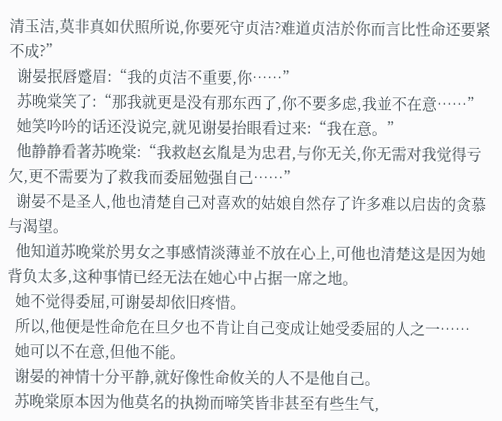清玉洁,莫非真如伏照所说,你要死守贞洁?难道贞洁於你而言比性命还要紧不成?”
  谢晏抿唇蹙眉:“我的贞洁不重要,你……”
  苏晚棠笑了:“那我就更是没有那东西了,你不要多虑,我並不在意……”
  她笑吟吟的话还没说完,就见谢晏抬眼看过来:“我在意。”
  他静静看著苏晚棠:“我救赵玄胤是为忠君,与你无关,你无需对我觉得亏欠,更不需要为了救我而委屈勉强自己……”
  谢晏不是圣人,他也清楚自己对喜欢的姑娘自然存了许多难以启齿的贪慕与渴望。
  他知道苏晚棠於男女之事感情淡薄並不放在心上,可他也清楚这是因为她背负太多,这种事情已经无法在她心中占据一席之地。
  她不觉得委屈,可谢晏却依旧疼惜。
  所以,他便是性命危在旦夕也不肯让自己变成让她受委屈的人之一……
  她可以不在意,但他不能。
  谢晏的神情十分平静,就好像性命攸关的人不是他自己。
  苏晚棠原本因为他莫名的执拗而啼笑皆非甚至有些生气,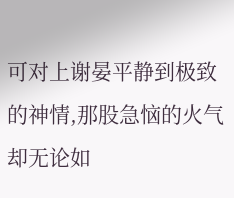可对上谢晏平静到极致的神情,那股急恼的火气却无论如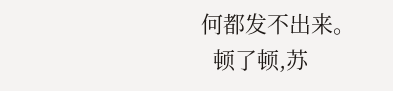何都发不出来。
  顿了顿,苏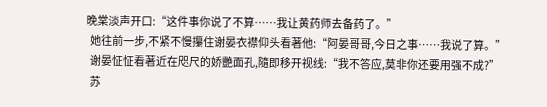晚棠淡声开口:“这件事你说了不算……我让黄药师去备药了。”
  她往前一步,不紧不慢攥住谢晏衣襟仰头看著他:“阿晏哥哥,今日之事……我说了算。”
  谢晏怔怔看著近在咫尺的娇艷面孔,隨即移开视线:“我不答应,莫非你还要用强不成?”
  苏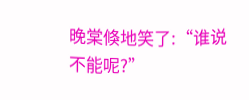晚棠倏地笑了:“谁说不能呢?”